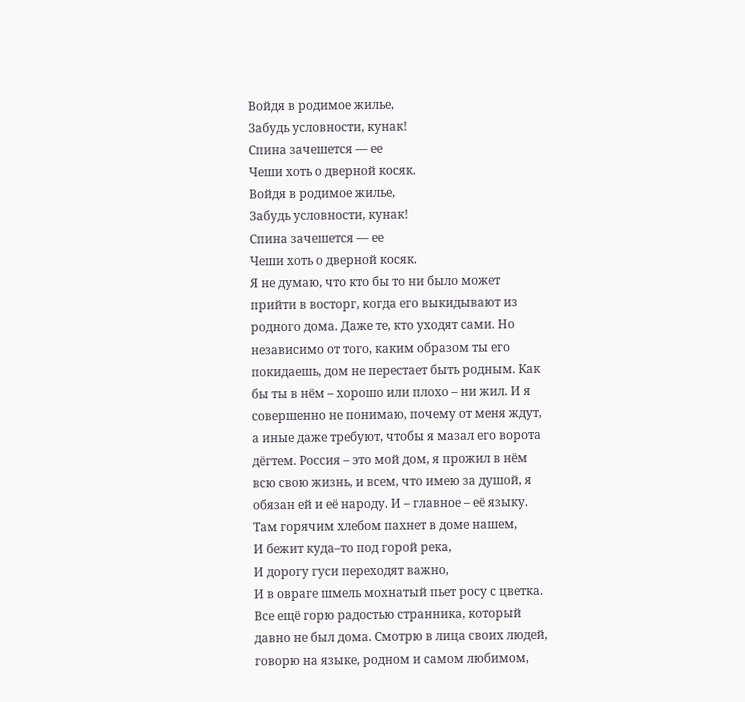Войдя в родимое жилье,
Забудь условности, кунак!
Спина зачешется — ее
Чеши хоть о дверной косяк.
Войдя в родимое жилье,
Забудь условности, кунак!
Спина зачешется — ее
Чеши хоть о дверной косяк.
Я не думаю, что кто бы то ни было может прийти в восторг, когда его выкидывают из родного дома. Даже те, кто уходят сами. Но независимо от того, каким образом ты его покидаешь, дом не перестает быть родным. Как бы ты в нём – хорошо или плохо – ни жил. И я совершенно не понимаю, почему от меня ждут, а иные даже требуют, чтобы я мазал его ворота дёгтем. Россия – это мой дом, я прожил в нём всю свою жизнь, и всем, что имею за душой, я обязан ей и её народу. И – главное – её языку.
Там горячим хлебом пахнет в доме нашем,
И бежит куда–то под горой река,
И дорогу гуси переходят важно,
И в овраге шмель мохнатый пьет росу с цветка.
Все ещё горю радостью странника, который давно не был дома. Смотрю в лица своих людей, говорю на языке, родном и самом любимом,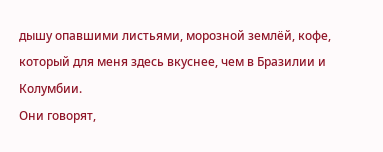дышу опавшими листьями, морозной землёй, кофе, который для меня здесь вкуснее, чем в Бразилии и Колумбии.
Они говорят,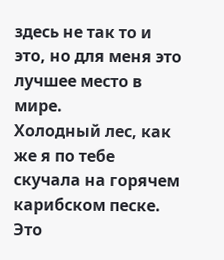здесь не так то и это, но для меня это лучшее место в мире.
Холодный лес, как же я по тебе скучала на горячем карибском песке.
Это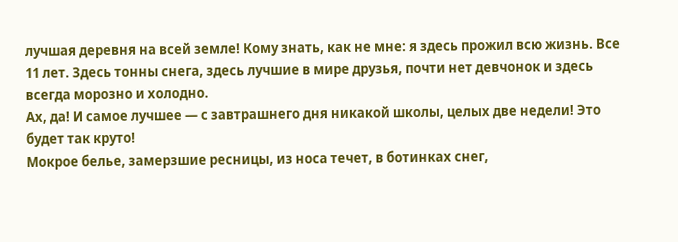лучшая деревня на всей земле! Кому знать, как не мне: я здесь прожил всю жизнь. Все 11 лет. Здесь тонны снега, здесь лучшие в мире друзья, почти нет девчонок и здесь всегда морозно и холодно.
Ах, да! И самое лучшее — с завтрашнего дня никакой школы, целых две недели! Это будет так круто!
Мокрое белье, замерзшие ресницы, из носа течет, в ботинках снег,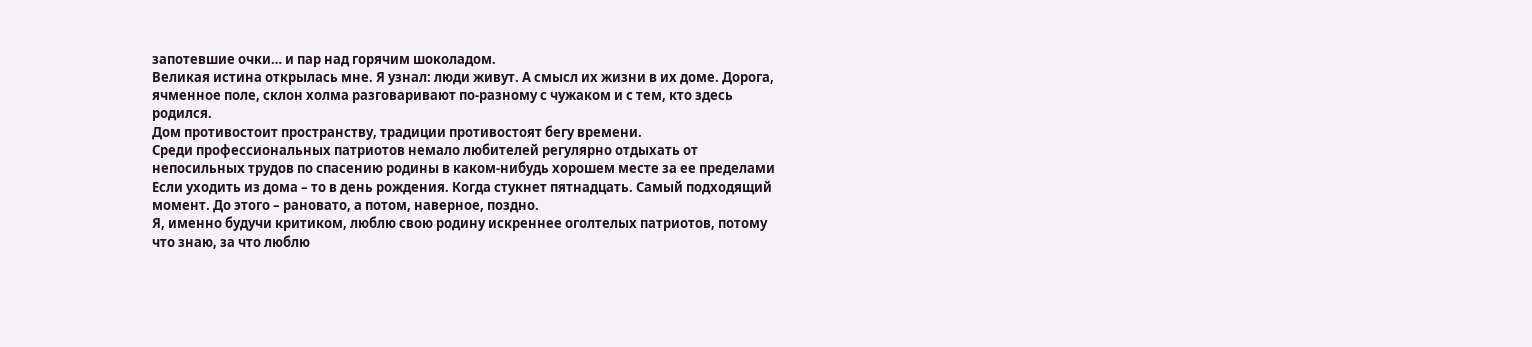запотевшие очки… и пар над горячим шоколадом.
Великая истина открылась мне. Я узнал: люди живут. А смысл их жизни в их доме. Дорога, ячменное поле, склон холма разговаривают по-разному с чужаком и с тем, кто здесь родился.
Дом противостоит пространству, традиции противостоят бегу времени.
Среди профессиональных патриотов немало любителей регулярно отдыхать от непосильных трудов по спасению родины в каком-нибудь хорошем месте за ее пределами
Если уходить из дома – то в день рождения. Когда стукнет пятнадцать. Самый подходящий момент. До этого – рановато, а потом, наверное, поздно.
Я, именно будучи критиком, люблю свою родину искреннее оголтелых патриотов, потому что знаю, за что люблю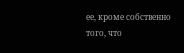ее, кроме собственно того, что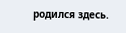родился здесь.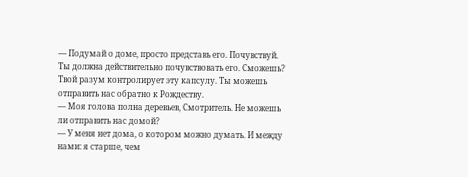— Подумай о доме, просто представь его. Почувствуй. Ты должна действительно почувствовать его. Сможешь? Твой разум контролирует эту капсулу. Ты можешь отправить нас обратно к Рождеству.
— Моя голова полна деревьев, Смотритель. Не можешь ли отправить нас домой?
— У меня нет дома, о котором можно думать. И между нами: я старше, чем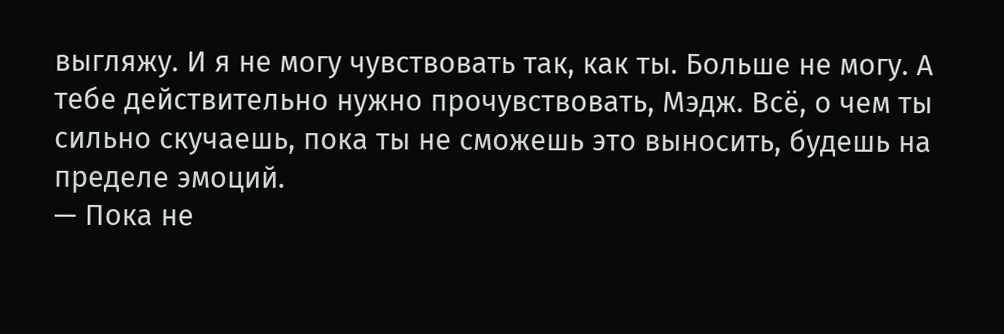выгляжу. И я не могу чувствовать так, как ты. Больше не могу. А тебе действительно нужно прочувствовать, Мэдж. Всё, о чем ты сильно скучаешь, пока ты не сможешь это выносить, будешь на пределе эмоций.
— Пока не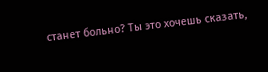станет больно? Ты это хочешь сказать,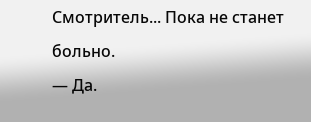Смотритель... Пока не станет больно.
— Да.